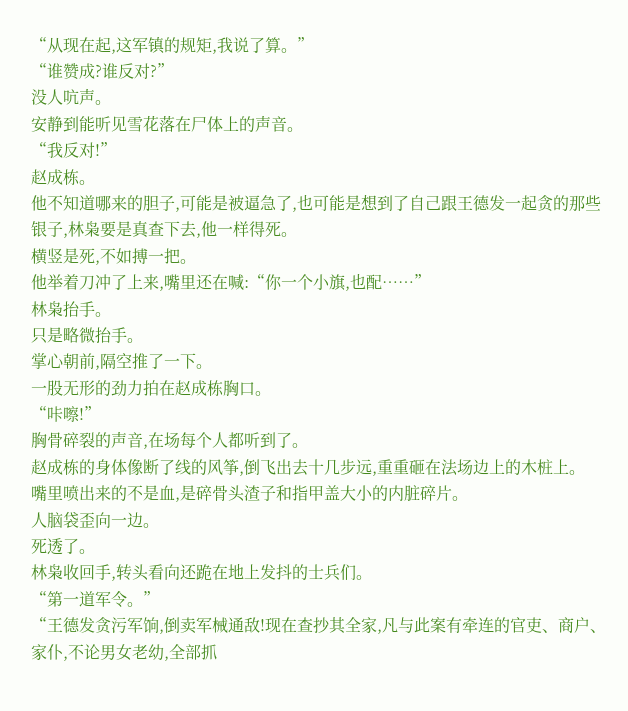“从现在起,这军镇的规矩,我说了算。”
“谁赞成?谁反对?”
没人吭声。
安静到能听见雪花落在尸体上的声音。
“我反对!”
赵成栋。
他不知道哪来的胆子,可能是被逼急了,也可能是想到了自己跟王德发一起贪的那些银子,林枭要是真查下去,他一样得死。
横竖是死,不如搏一把。
他举着刀冲了上来,嘴里还在喊:“你一个小旗,也配……”
林枭抬手。
只是略微抬手。
掌心朝前,隔空推了一下。
一股无形的劲力拍在赵成栋胸口。
“咔嚓!”
胸骨碎裂的声音,在场每个人都听到了。
赵成栋的身体像断了线的风筝,倒飞出去十几步远,重重砸在法场边上的木桩上。
嘴里喷出来的不是血,是碎骨头渣子和指甲盖大小的内脏碎片。
人脑袋歪向一边。
死透了。
林枭收回手,转头看向还跪在地上发抖的士兵们。
“第一道军令。”
“王德发贪污军饷,倒卖军械通敌!现在查抄其全家,凡与此案有牵连的官吏、商户、家仆,不论男女老幼,全部抓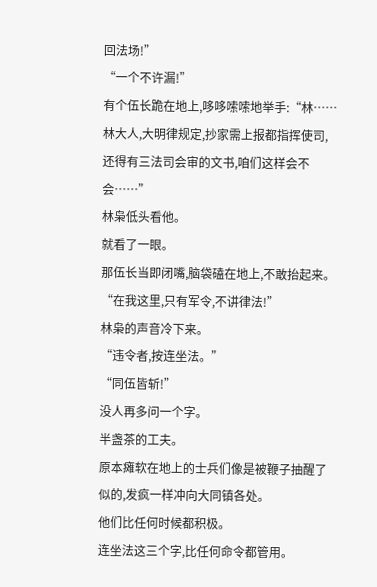回法场!”
“一个不许漏!”
有个伍长跪在地上,哆哆嗦嗦地举手:“林……林大人,大明律规定,抄家需上报都指挥使司,还得有三法司会审的文书,咱们这样会不会……”
林枭低头看他。
就看了一眼。
那伍长当即闭嘴,脑袋磕在地上,不敢抬起来。
“在我这里,只有军令,不讲律法!”
林枭的声音冷下来。
“违令者,按连坐法。”
“同伍皆斩!”
没人再多问一个字。
半盏茶的工夫。
原本瘫软在地上的士兵们像是被鞭子抽醒了似的,发疯一样冲向大同镇各处。
他们比任何时候都积极。
连坐法这三个字,比任何命令都管用。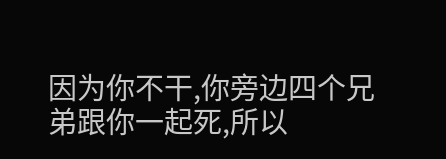因为你不干,你旁边四个兄弟跟你一起死,所以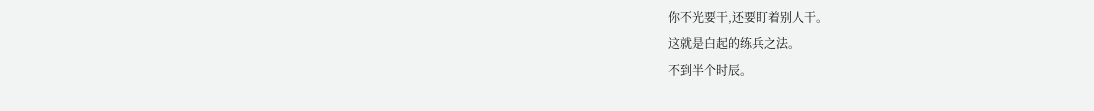你不光要干,还要盯着别人干。
这就是白起的练兵之法。
不到半个时辰。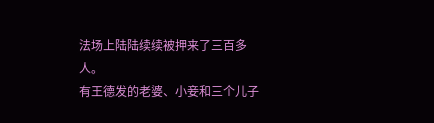法场上陆陆续续被押来了三百多人。
有王德发的老婆、小妾和三个儿子